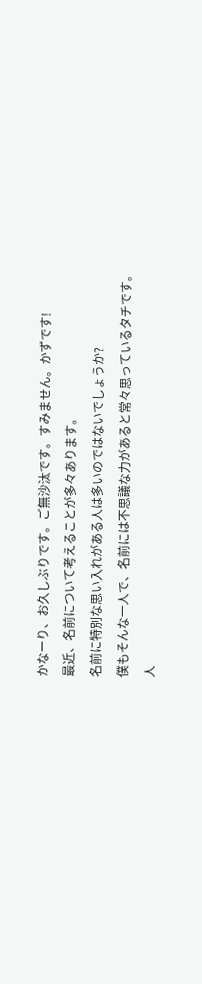かなーり、お久しぶりです。ご無沙汰です。すみません。かずです!
最近、名前について考えることが多々あります。
名前に特別な思い入れがある人は多いのではないでしょうか?
僕もそんな一人で、名前には不思議な力があると常々思っているタチです。
人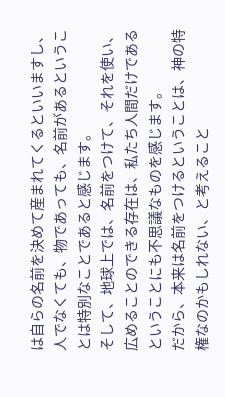は自らの名前を決めて産まれてくるといいますし、人でなくても、物であっても、名前があるということは特別なことであると感じます。
そして、地球上では、名前をつけて、それを使い、広めることのできる存在は、私たち人間だけであるということにも不思議なものを感じます。
だから、本来は名前をつけるということは、神の特権なのかもしれない、と考えること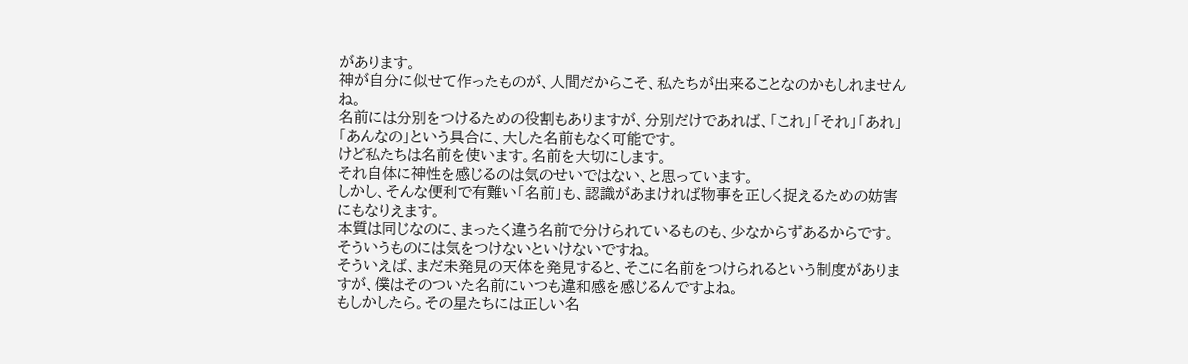があります。
神が自分に似せて作ったものが、人間だからこそ、私たちが出来ることなのかもしれませんね。
名前には分別をつけるための役割もありますが、分別だけであれば、「これ」「それ」「あれ」「あんなの」という具合に、大した名前もなく可能です。
けど私たちは名前を使います。名前を大切にします。
それ自体に神性を感じるのは気のせいではない、と思っています。
しかし、そんな便利で有難い「名前」も、認識があまければ物事を正しく捉えるための妨害にもなりえます。
本質は同じなのに、まったく違う名前で分けられているものも、少なからずあるからです。
そういうものには気をつけないといけないですね。
そういえば、まだ未発見の天体を発見すると、そこに名前をつけられるという制度がありますが、僕はそのついた名前にいつも違和感を感じるんですよね。
もしかしたら。その星たちには正しい名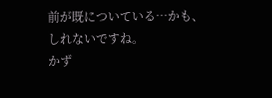前が既についている…かも、しれないですね。
かず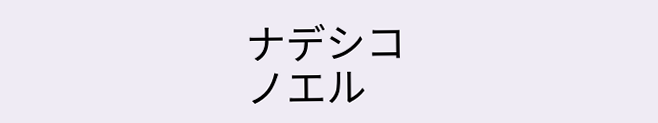ナデシコ
ノエル